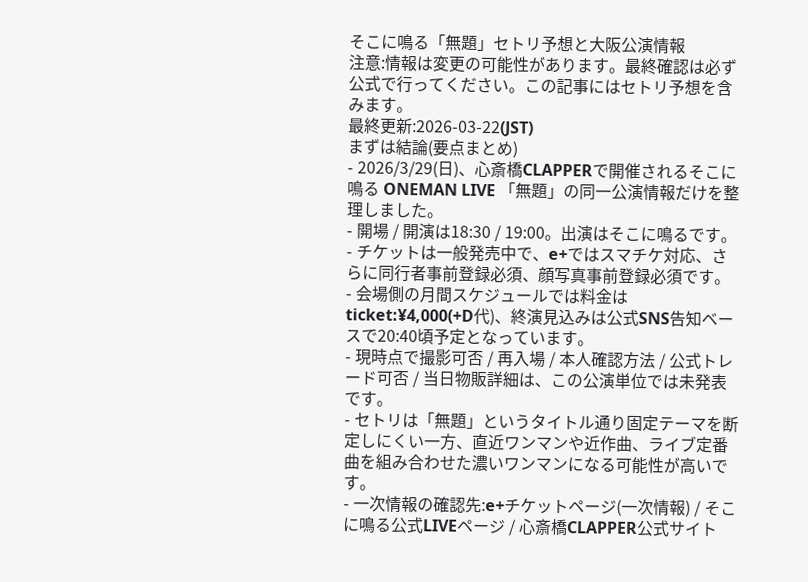そこに鳴る「無題」セトリ予想と大阪公演情報
注意:情報は変更の可能性があります。最終確認は必ず公式で行ってください。この記事にはセトリ予想を含みます。
最終更新:2026-03-22(JST)
まずは結論(要点まとめ)
- 2026/3/29(日)、心斎橋CLAPPERで開催されるそこに鳴る ONEMAN LIVE 「無題」の同一公演情報だけを整理しました。
- 開場 / 開演は18:30 / 19:00。出演はそこに鳴るです。
- チケットは一般発売中で、e+ではスマチケ対応、さらに同行者事前登録必須、顔写真事前登録必須です。
- 会場側の月間スケジュールでは料金はticket:¥4,000(+D代)、終演見込みは公式SNS告知ベースで20:40頃予定となっています。
- 現時点で撮影可否 / 再入場 / 本人確認方法 / 公式トレード可否 / 当日物販詳細は、この公演単位では未発表です。
- セトリは「無題」というタイトル通り固定テーマを断定しにくい一方、直近ワンマンや近作曲、ライブ定番曲を組み合わせた濃いワンマンになる可能性が高いです。
- 一次情報の確認先:e+チケットページ(一次情報) / そこに鳴る公式LIVEページ / 心斎橋CLAPPER公式サイト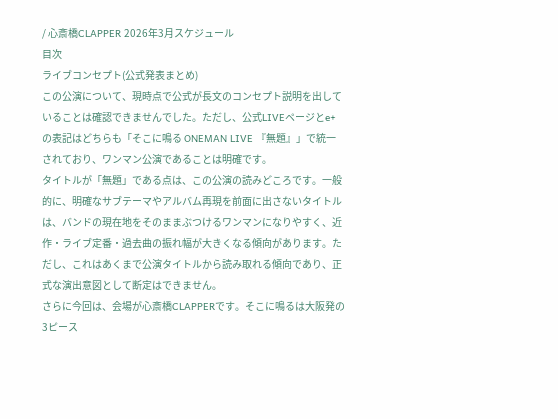/ 心斎橋CLAPPER 2026年3月スケジュール
目次
ライブコンセプト(公式発表まとめ)
この公演について、現時点で公式が長文のコンセプト説明を出していることは確認できませんでした。ただし、公式LIVEページとe+の表記はどちらも「そこに鳴る ONEMAN LIVE 『無題』」で統一されており、ワンマン公演であることは明確です。
タイトルが「無題」である点は、この公演の読みどころです。一般的に、明確なサブテーマやアルバム再現を前面に出さないタイトルは、バンドの現在地をそのままぶつけるワンマンになりやすく、近作・ライブ定番・過去曲の振れ幅が大きくなる傾向があります。ただし、これはあくまで公演タイトルから読み取れる傾向であり、正式な演出意図として断定はできません。
さらに今回は、会場が心斎橋CLAPPERです。そこに鳴るは大阪発の3ピース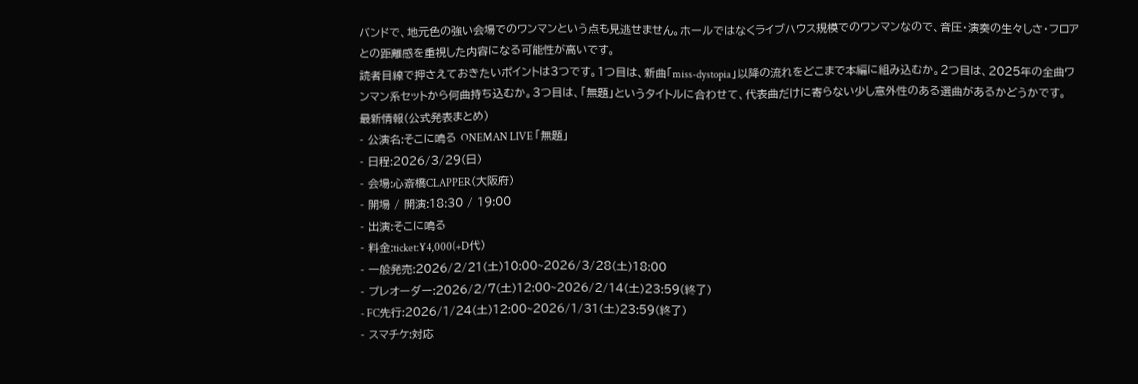バンドで、地元色の強い会場でのワンマンという点も見逃せません。ホールではなくライブハウス規模でのワンマンなので、音圧・演奏の生々しさ・フロアとの距離感を重視した内容になる可能性が高いです。
読者目線で押さえておきたいポイントは3つです。1つ目は、新曲「miss-dystopia」以降の流れをどこまで本編に組み込むか。2つ目は、2025年の全曲ワンマン系セットから何曲持ち込むか。3つ目は、「無題」というタイトルに合わせて、代表曲だけに寄らない少し意外性のある選曲があるかどうかです。
最新情報(公式発表まとめ)
- 公演名:そこに鳴る ONEMAN LIVE 「無題」
- 日程:2026/3/29(日)
- 会場:心斎橋CLAPPER(大阪府)
- 開場 / 開演:18:30 / 19:00
- 出演:そこに鳴る
- 料金:ticket:¥4,000(+D代)
- 一般発売:2026/2/21(土)10:00~2026/3/28(土)18:00
- プレオーダー:2026/2/7(土)12:00~2026/2/14(土)23:59(終了)
- FC先行:2026/1/24(土)12:00~2026/1/31(土)23:59(終了)
- スマチケ:対応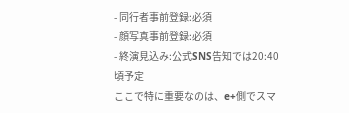- 同行者事前登録:必須
- 顔写真事前登録:必須
- 終演見込み:公式SNS告知では20:40頃予定
ここで特に重要なのは、e+側でスマ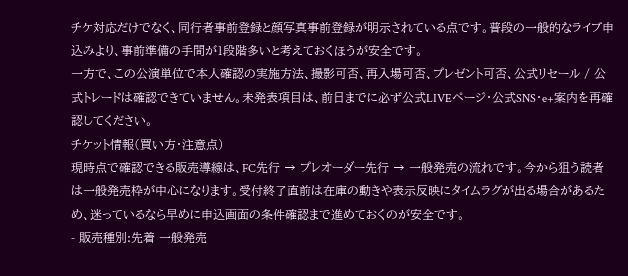チケ対応だけでなく、同行者事前登録と顔写真事前登録が明示されている点です。普段の一般的なライブ申込みより、事前準備の手間が1段階多いと考えておくほうが安全です。
一方で、この公演単位で本人確認の実施方法、撮影可否、再入場可否、プレゼント可否、公式リセール / 公式トレードは確認できていません。未発表項目は、前日までに必ず公式LIVEページ・公式SNS・e+案内を再確認してください。
チケット情報(買い方・注意点)
現時点で確認できる販売導線は、FC先行 → プレオーダー先行 → 一般発売の流れです。今から狙う読者は一般発売枠が中心になります。受付終了直前は在庫の動きや表示反映にタイムラグが出る場合があるため、迷っているなら早めに申込画面の条件確認まで進めておくのが安全です。
- 販売種別:先着 一般発売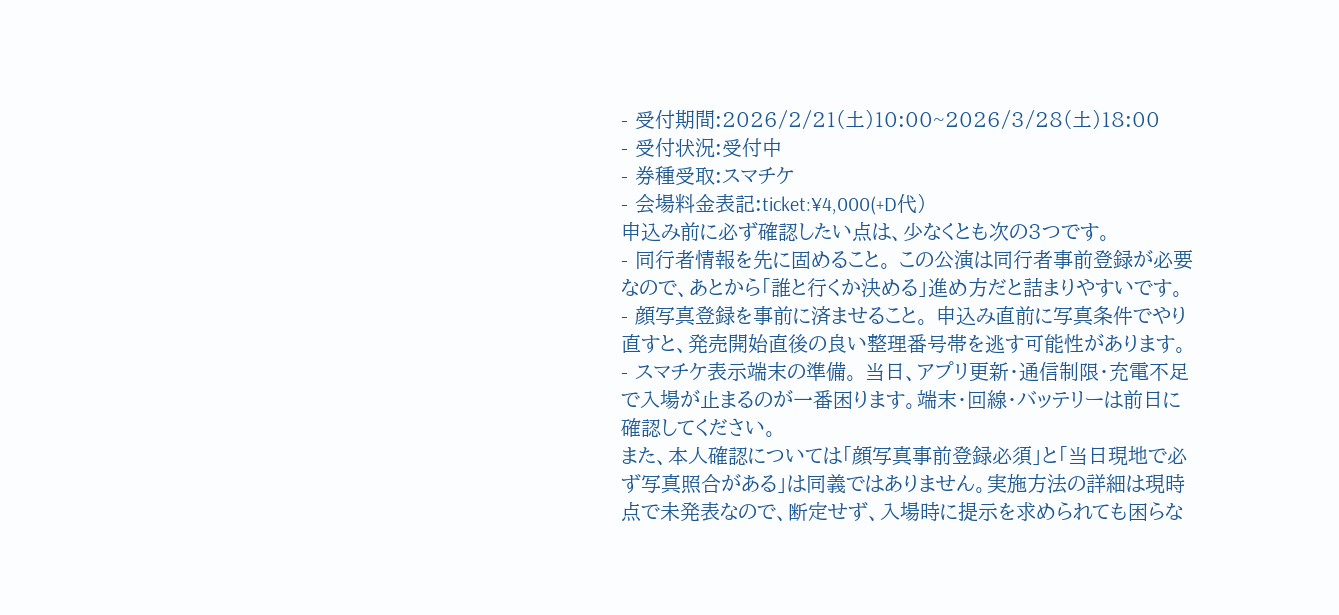- 受付期間:2026/2/21(土)10:00~2026/3/28(土)18:00
- 受付状況:受付中
- 券種受取:スマチケ
- 会場料金表記:ticket:¥4,000(+D代)
申込み前に必ず確認したい点は、少なくとも次の3つです。
- 同行者情報を先に固めること。 この公演は同行者事前登録が必要なので、あとから「誰と行くか決める」進め方だと詰まりやすいです。
- 顔写真登録を事前に済ませること。 申込み直前に写真条件でやり直すと、発売開始直後の良い整理番号帯を逃す可能性があります。
- スマチケ表示端末の準備。 当日、アプリ更新・通信制限・充電不足で入場が止まるのが一番困ります。端末・回線・バッテリーは前日に確認してください。
また、本人確認については「顔写真事前登録必須」と「当日現地で必ず写真照合がある」は同義ではありません。実施方法の詳細は現時点で未発表なので、断定せず、入場時に提示を求められても困らな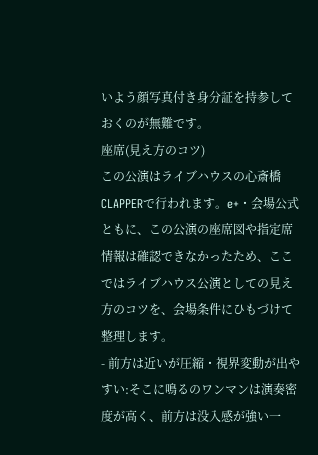いよう顔写真付き身分証を持参しておくのが無難です。
座席(見え方のコツ)
この公演はライブハウスの心斎橋CLAPPERで行われます。e+・会場公式ともに、この公演の座席図や指定席情報は確認できなかったため、ここではライブハウス公演としての見え方のコツを、会場条件にひもづけて整理します。
- 前方は近いが圧縮・視界変動が出やすい:そこに鳴るのワンマンは演奏密度が高く、前方は没入感が強い一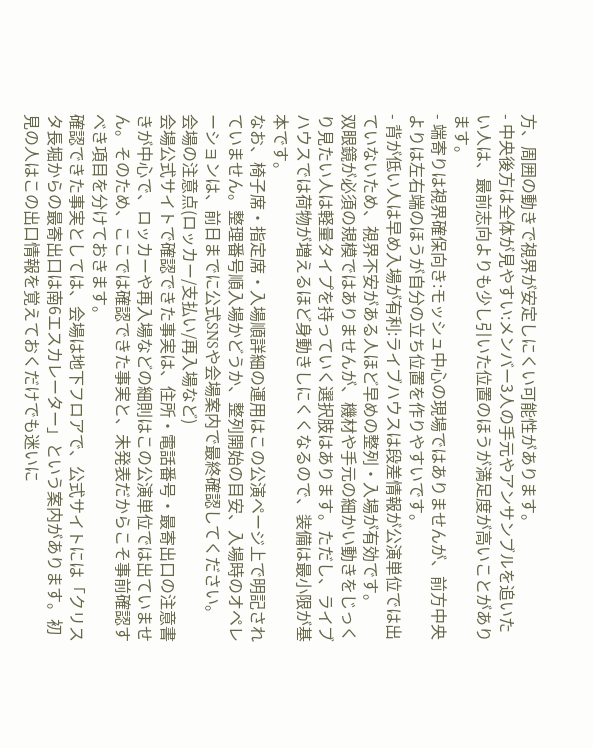方、周囲の動きで視界が安定しにくい可能性があります。
- 中央後方は全体が見やすい:メンバー3人の手元やアンサンブルを追いたい人は、最前志向よりも少し引いた位置のほうが満足度が高いことがあります。
- 端寄りは視界確保向き:モッシュ中心の現場ではありませんが、前方中央よりは左右端のほうが自分の立ち位置を作りやすいです。
- 背が低い人は早め入場が有利:ライブハウスは段差情報が公演単位では出ていないため、視界不安がある人ほど早めの整列・入場が有効です。
双眼鏡が必須の規模ではありませんが、機材や手元の細かい動きをじっくり見たい人は軽量タイプを持っていく選択肢はあります。ただし、ライブハウスでは荷物が増えるほど身動きしにくくなるので、装備は最小限が基本です。
なお、椅子席・指定席・入場順詳細の運用はこの公演ページ上で明記されていません。整理番号順入場かどうか、整列開始の目安、入場時のオペレーションは、前日までに公式SNSや会場案内で最終確認してください。
会場の注意点(ロッカー/支払い/再入場など)
会場公式サイトで確認できた事実は、住所・電話番号・最寄出口の注意書きが中心で、ロッカーや再入場などの細則はこの公演単位では出ていません。そのため、ここでは確認できた事実と、未発表だからこそ事前確認すべき項目を分けておきます。
確認できた事実としては、会場は地下フロアで、公式サイトには「クリスタ長堀からの最寄出口は南6エスカレーター」という案内があります。初見の人はこの出口情報を覚えておくだけでも迷いに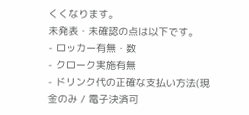くくなります。
未発表・未確認の点は以下です。
- ロッカー有無・数
- クローク実施有無
- ドリンク代の正確な支払い方法(現金のみ / 電子決済可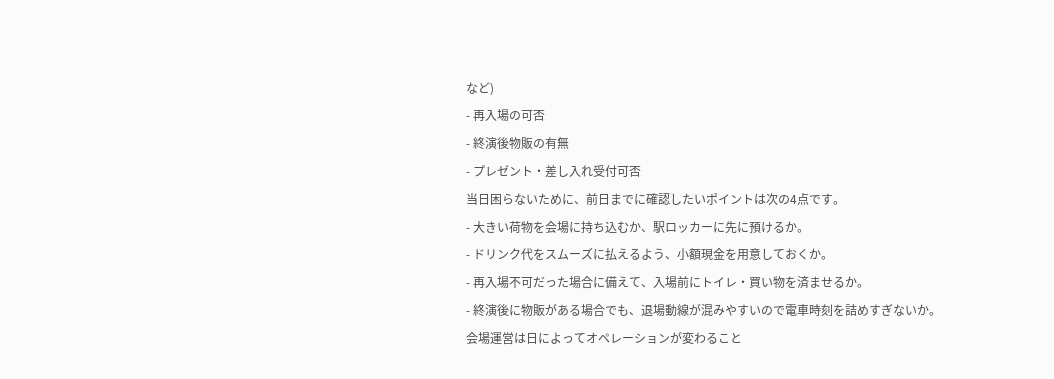など)
- 再入場の可否
- 終演後物販の有無
- プレゼント・差し入れ受付可否
当日困らないために、前日までに確認したいポイントは次の4点です。
- 大きい荷物を会場に持ち込むか、駅ロッカーに先に預けるか。
- ドリンク代をスムーズに払えるよう、小額現金を用意しておくか。
- 再入場不可だった場合に備えて、入場前にトイレ・買い物を済ませるか。
- 終演後に物販がある場合でも、退場動線が混みやすいので電車時刻を詰めすぎないか。
会場運営は日によってオペレーションが変わること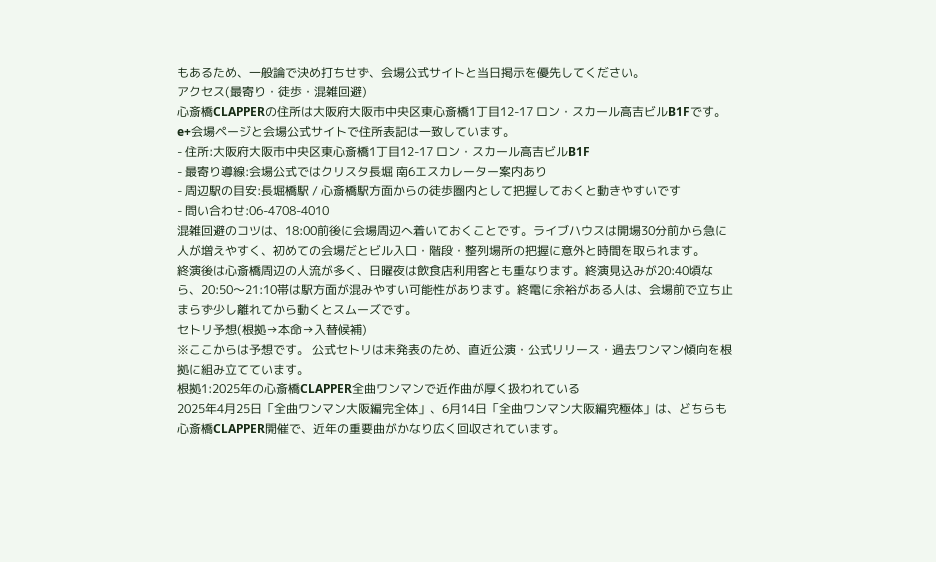もあるため、一般論で決め打ちせず、会場公式サイトと当日掲示を優先してください。
アクセス(最寄り・徒歩・混雑回避)
心斎橋CLAPPERの住所は大阪府大阪市中央区東心斎橋1丁目12-17 ロン・スカール高吉ビルB1Fです。e+会場ページと会場公式サイトで住所表記は一致しています。
- 住所:大阪府大阪市中央区東心斎橋1丁目12-17 ロン・スカール高吉ビルB1F
- 最寄り導線:会場公式ではクリスタ長堀 南6エスカレーター案内あり
- 周辺駅の目安:長堀橋駅 / 心斎橋駅方面からの徒歩圏内として把握しておくと動きやすいです
- 問い合わせ:06-4708-4010
混雑回避のコツは、18:00前後に会場周辺へ着いておくことです。ライブハウスは開場30分前から急に人が増えやすく、初めての会場だとビル入口・階段・整列場所の把握に意外と時間を取られます。
終演後は心斎橋周辺の人流が多く、日曜夜は飲食店利用客とも重なります。終演見込みが20:40頃なら、20:50〜21:10帯は駅方面が混みやすい可能性があります。終電に余裕がある人は、会場前で立ち止まらず少し離れてから動くとスムーズです。
セトリ予想(根拠→本命→入替候補)
※ここからは予想です。 公式セトリは未発表のため、直近公演・公式リリース・過去ワンマン傾向を根拠に組み立てています。
根拠1:2025年の心斎橋CLAPPER全曲ワンマンで近作曲が厚く扱われている
2025年4月25日「全曲ワンマン大阪編完全体」、6月14日「全曲ワンマン大阪編究極体」は、どちらも心斎橋CLAPPER開催で、近年の重要曲がかなり広く回収されています。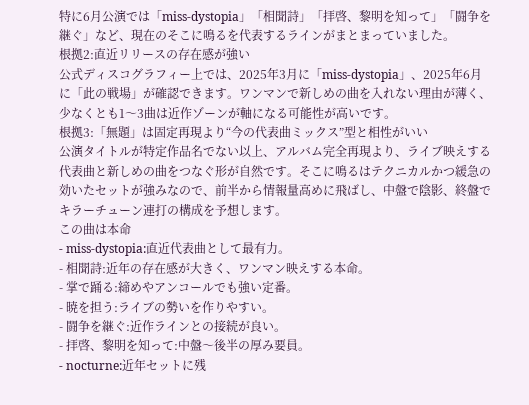特に6月公演では「miss-dystopia」「相聞詩」「拝啓、黎明を知って」「闘争を継ぐ」など、現在のそこに鳴るを代表するラインがまとまっていました。
根拠2:直近リリースの存在感が強い
公式ディスコグラフィー上では、2025年3月に「miss-dystopia」、2025年6月に「此の戦場」が確認できます。ワンマンで新しめの曲を入れない理由が薄く、少なくとも1〜3曲は近作ゾーンが軸になる可能性が高いです。
根拠3:「無題」は固定再現より“今の代表曲ミックス”型と相性がいい
公演タイトルが特定作品名でない以上、アルバム完全再現より、ライブ映えする代表曲と新しめの曲をつなぐ形が自然です。そこに鳴るはテクニカルかつ緩急の効いたセットが強みなので、前半から情報量高めに飛ばし、中盤で陰影、終盤でキラーチューン連打の構成を予想します。
この曲は本命
- miss-dystopia:直近代表曲として最有力。
- 相聞詩:近年の存在感が大きく、ワンマン映えする本命。
- 掌で踊る:締めやアンコールでも強い定番。
- 暁を担う:ライブの勢いを作りやすい。
- 闘争を継ぐ:近作ラインとの接続が良い。
- 拝啓、黎明を知って:中盤〜後半の厚み要員。
- nocturne:近年セットに残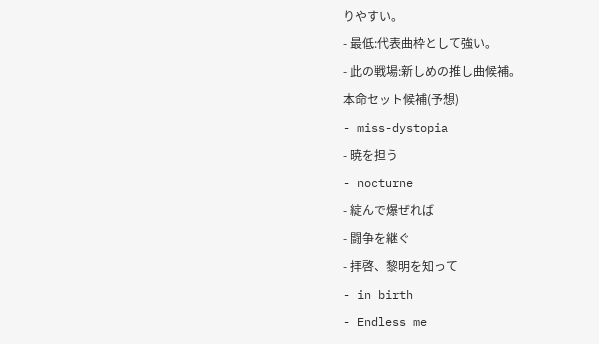りやすい。
- 最低:代表曲枠として強い。
- 此の戦場:新しめの推し曲候補。
本命セット候補(予想)
- miss-dystopia
- 暁を担う
- nocturne
- 綻んで爆ぜれば
- 闘争を継ぐ
- 拝啓、黎明を知って
- in birth
- Endless me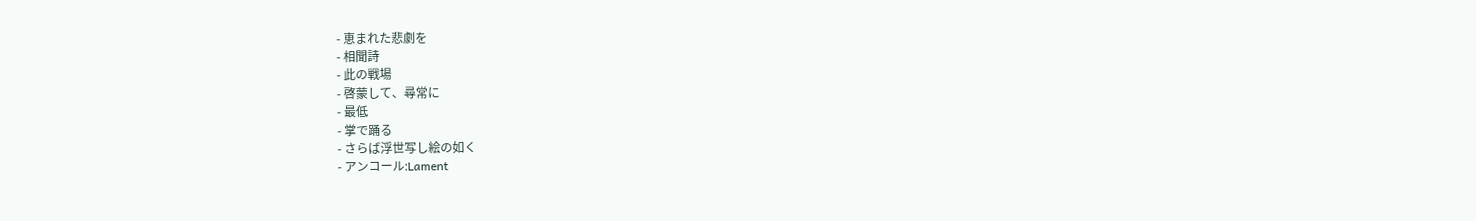- 恵まれた悲劇を
- 相聞詩
- 此の戦場
- 啓蒙して、尋常に
- 最低
- 掌で踊る
- さらば浮世写し絵の如く
- アンコール:Lament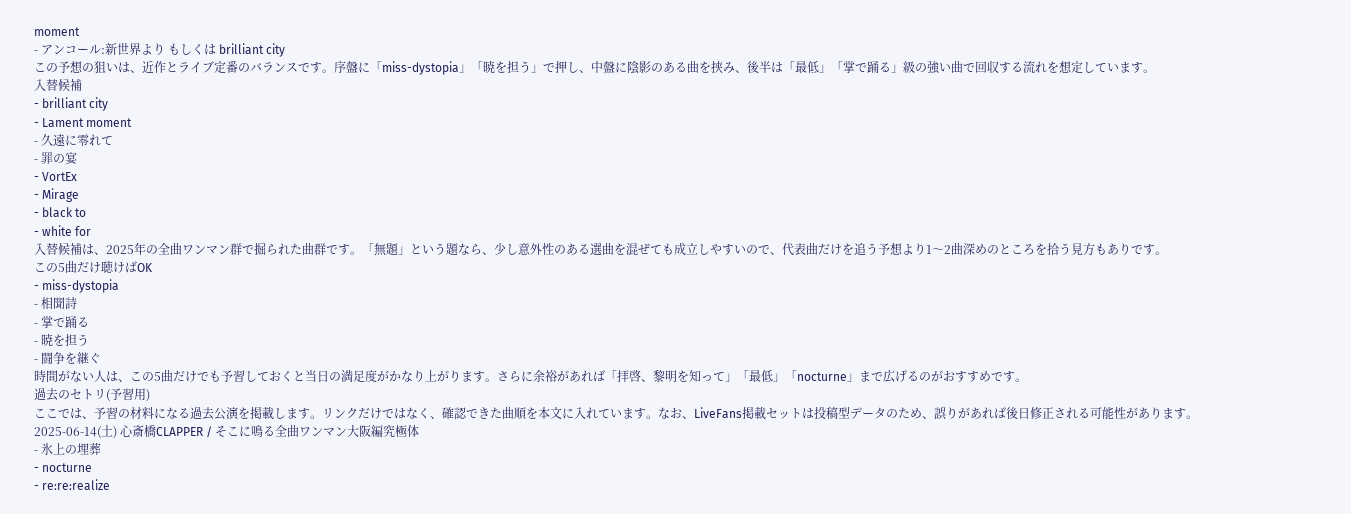moment
- アンコール:新世界より もしくは brilliant city
この予想の狙いは、近作とライブ定番のバランスです。序盤に「miss-dystopia」「暁を担う」で押し、中盤に陰影のある曲を挟み、後半は「最低」「掌で踊る」級の強い曲で回収する流れを想定しています。
入替候補
- brilliant city
- Lament moment
- 久遠に零れて
- 罪の宴
- VortEx
- Mirage
- black to
- white for
入替候補は、2025年の全曲ワンマン群で掘られた曲群です。「無題」という題なら、少し意外性のある選曲を混ぜても成立しやすいので、代表曲だけを追う予想より1〜2曲深めのところを拾う見方もありです。
この5曲だけ聴けばOK
- miss-dystopia
- 相聞詩
- 掌で踊る
- 暁を担う
- 闘争を継ぐ
時間がない人は、この5曲だけでも予習しておくと当日の満足度がかなり上がります。さらに余裕があれば「拝啓、黎明を知って」「最低」「nocturne」まで広げるのがおすすめです。
過去のセトリ(予習用)
ここでは、予習の材料になる過去公演を掲載します。リンクだけではなく、確認できた曲順を本文に入れています。なお、LiveFans掲載セットは投稿型データのため、誤りがあれば後日修正される可能性があります。
2025-06-14(土) 心斎橋CLAPPER / そこに鳴る全曲ワンマン大阪編究極体
- 氷上の埋葬
- nocturne
- re:re:realize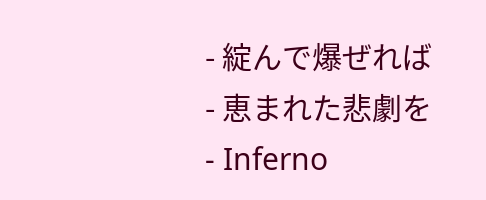- 綻んで爆ぜれば
- 恵まれた悲劇を
- Inferno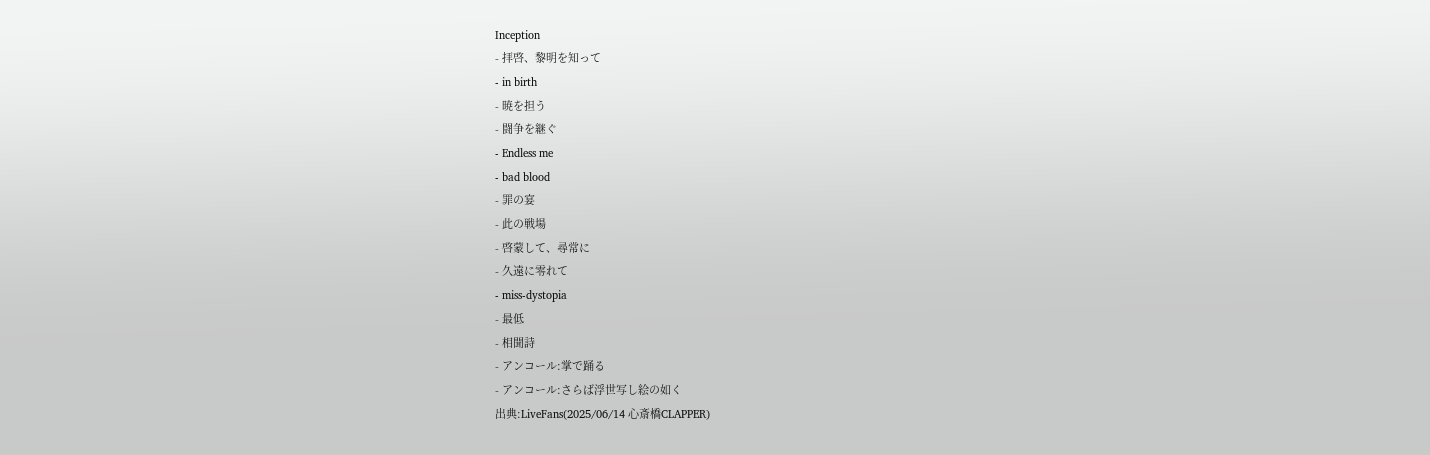Inception
- 拝啓、黎明を知って
- in birth
- 暁を担う
- 闘争を継ぐ
- Endless me
- bad blood
- 罪の宴
- 此の戦場
- 啓蒙して、尋常に
- 久遠に零れて
- miss-dystopia
- 最低
- 相聞詩
- アンコール:掌で踊る
- アンコール:さらば浮世写し絵の如く
出典:LiveFans(2025/06/14 心斎橋CLAPPER)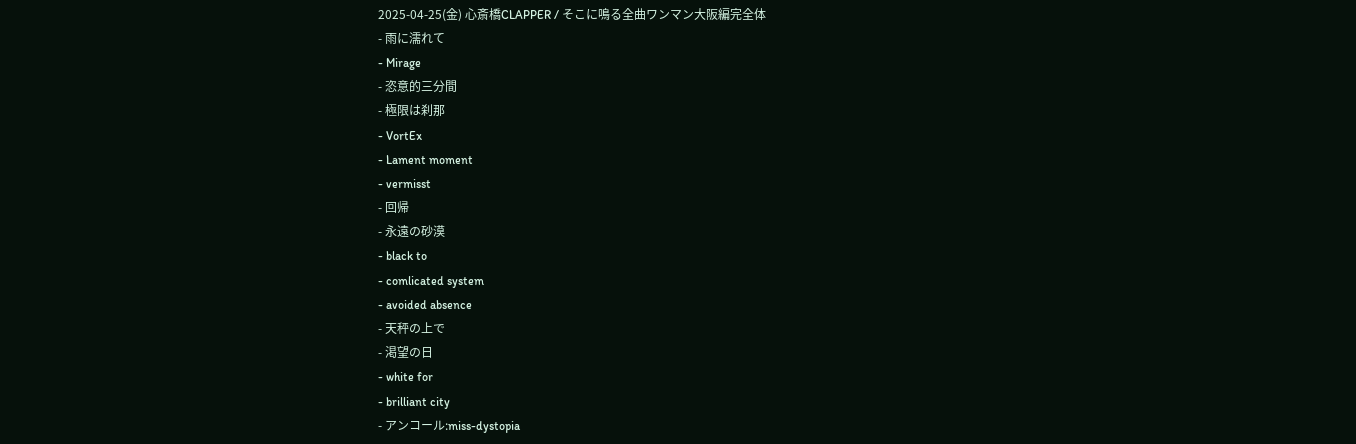2025-04-25(金) 心斎橋CLAPPER / そこに鳴る全曲ワンマン大阪編完全体
- 雨に濡れて
- Mirage
- 恣意的三分間
- 極限は刹那
- VortEx
- Lament moment
- vermisst
- 回帰
- 永遠の砂漠
- black to
- comlicated system
- avoided absence
- 天秤の上で
- 渇望の日
- white for
- brilliant city
- アンコール:miss-dystopia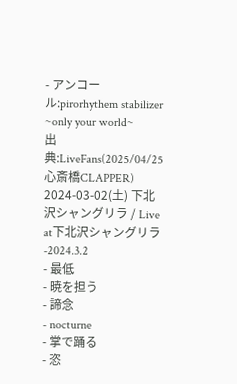- アンコール:pirorhythem stabilizer ~only your world~
出典:LiveFans(2025/04/25 心斎橋CLAPPER)
2024-03-02(土) 下北沢シャングリラ / Live at下北沢シャングリラ-2024.3.2
- 最低
- 暁を担う
- 諦念
- nocturne
- 掌で踊る
- 恣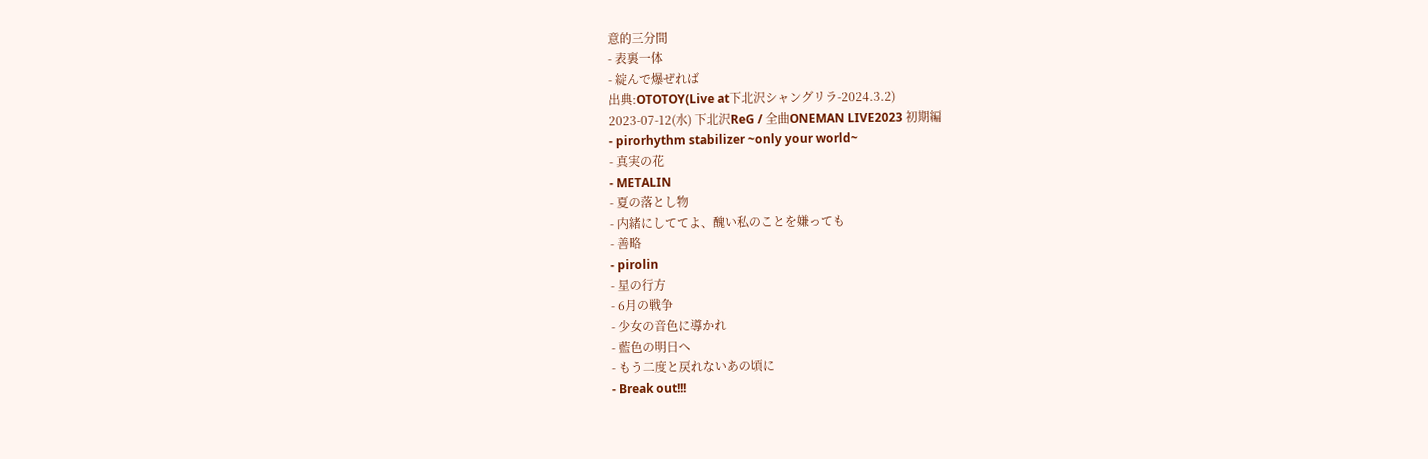意的三分間
- 表裏一体
- 綻んで爆ぜれば
出典:OTOTOY(Live at下北沢シャングリラ-2024.3.2)
2023-07-12(水) 下北沢ReG / 全曲ONEMAN LIVE2023 初期編
- pirorhythm stabilizer ~only your world~
- 真実の花
- METALIN
- 夏の落とし物
- 内緒にしててよ、醜い私のことを嫌っても
- 善略
- pirolin
- 星の行方
- 6月の戦争
- 少女の音色に導かれ
- 藍色の明日へ
- もう二度と戻れないあの頃に
- Break out!!!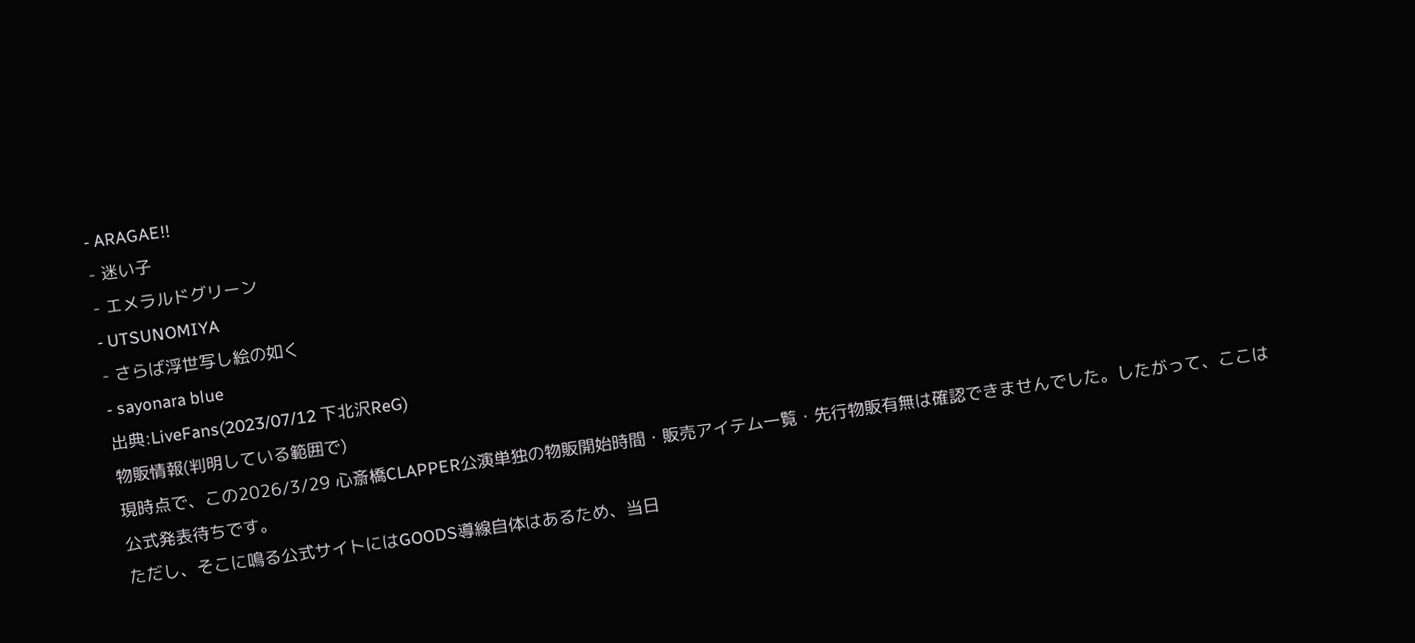- ARAGAE!!
- 迷い子
- エメラルドグリーン
- UTSUNOMIYA
- さらば浮世写し絵の如く
- sayonara blue
出典:LiveFans(2023/07/12 下北沢ReG)
物販情報(判明している範囲で)
現時点で、この2026/3/29 心斎橋CLAPPER公演単独の物販開始時間・販売アイテム一覧・先行物販有無は確認できませんでした。したがって、ここは公式発表待ちです。
ただし、そこに鳴る公式サイトにはGOODS導線自体はあるため、当日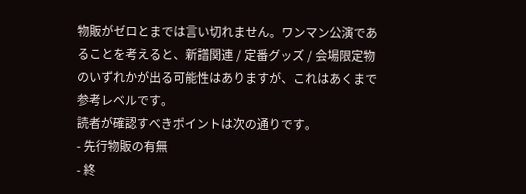物販がゼロとまでは言い切れません。ワンマン公演であることを考えると、新譜関連 / 定番グッズ / 会場限定物のいずれかが出る可能性はありますが、これはあくまで参考レベルです。
読者が確認すべきポイントは次の通りです。
- 先行物販の有無
- 終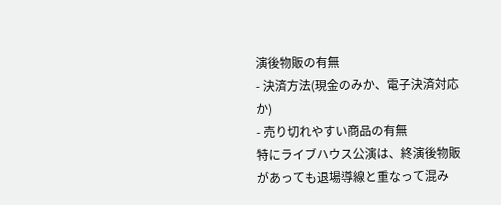演後物販の有無
- 決済方法(現金のみか、電子決済対応か)
- 売り切れやすい商品の有無
特にライブハウス公演は、終演後物販があっても退場導線と重なって混み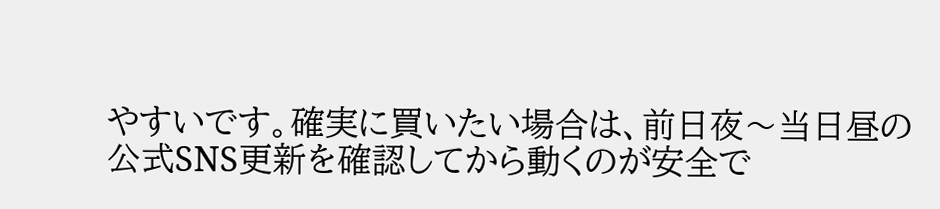やすいです。確実に買いたい場合は、前日夜〜当日昼の公式SNS更新を確認してから動くのが安全で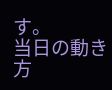す。
当日の動き方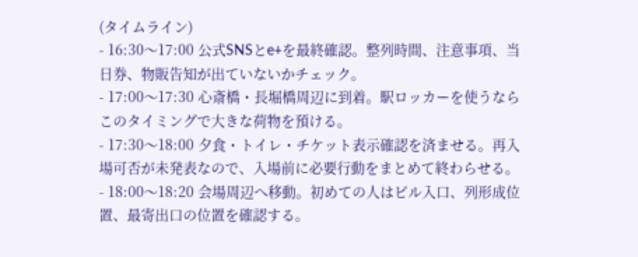(タイムライン)
- 16:30〜17:00 公式SNSとe+を最終確認。整列時間、注意事項、当日券、物販告知が出ていないかチェック。
- 17:00〜17:30 心斎橋・長堀橋周辺に到着。駅ロッカーを使うならこのタイミングで大きな荷物を預ける。
- 17:30〜18:00 夕食・トイレ・チケット表示確認を済ませる。再入場可否が未発表なので、入場前に必要行動をまとめて終わらせる。
- 18:00〜18:20 会場周辺へ移動。初めての人はビル入口、列形成位置、最寄出口の位置を確認する。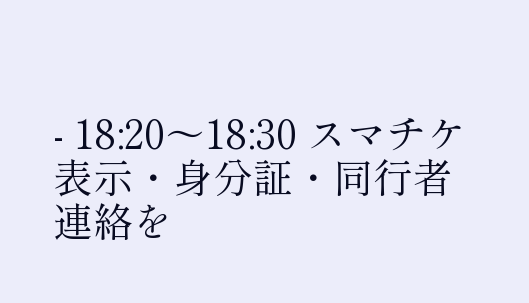- 18:20〜18:30 スマチケ表示・身分証・同行者連絡を